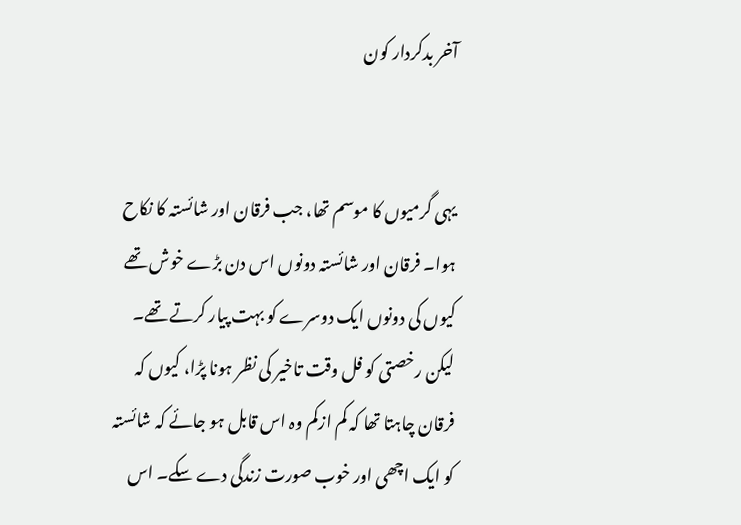آخر بدکردار کون


یہی گرمیوں کا موسم تھا، جب فرقان اور شائستہ کا نکاح ہوا۔ فرقان اور شائستہ دونوں اس دن بڑے خوش تھے کیوں کی دونوں ایک دوسرے کو بہت پیار کرتے تھے۔ لیکن رخصتی کو فل وقت تاخیر کی نظر ہونا پڑا، کیوں کہ فرقان چاہتا تھا کہ کم ازکم وہ اس قابل ہو جائے کہ شائستہ کو ایک اچھی اور خوب صورت زندگی دے سکے۔ اس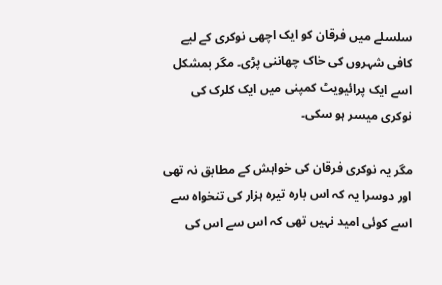سلسلے میں فرقان کو ایک اچھی نوکری کے لیے کافی شہروں کی خاک چھاننی پڑی۔ مگر بمشکل اسے ایک پرائیویٹ کمپنی میں ایک کلرک کی نوکری میسر ہو سکی۔

مگر یہ نوکری فرقان کی خواہش کے مطابق نہ تھی اور دوسرا یہ کہ اس بارہ تیرہ ہزار کی تنخواہ سے اسے کوئی امید نہیں تھی کہ اس سے اس کی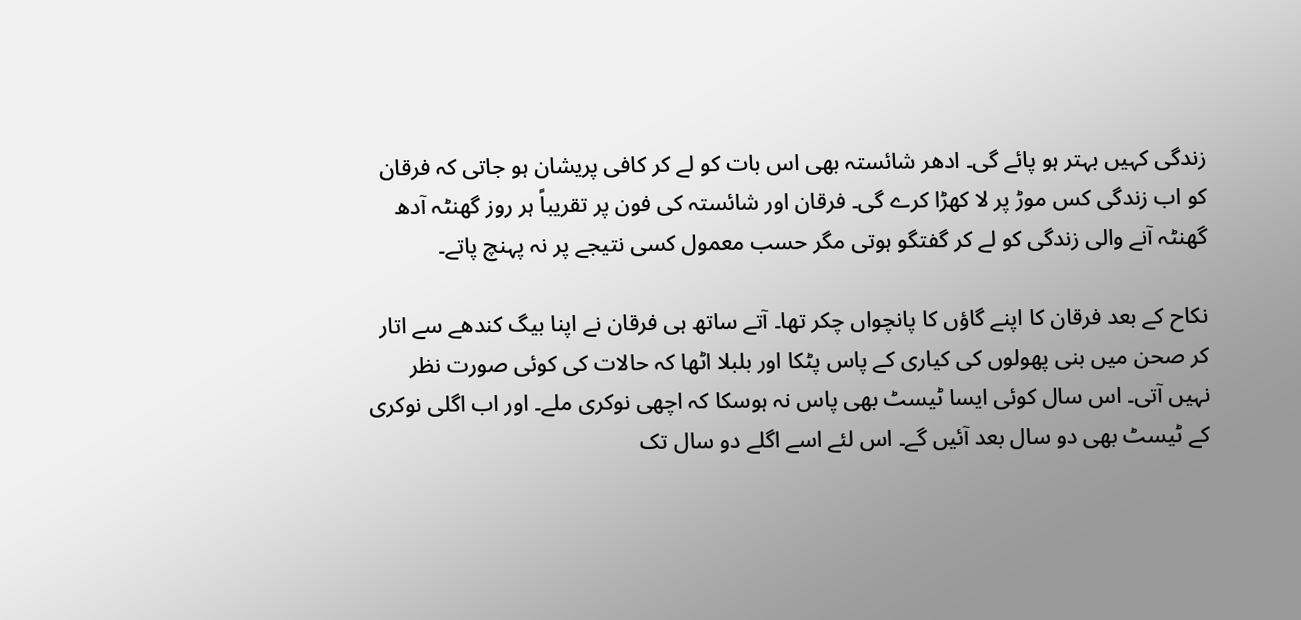زندگی کہیں بہتر ہو پائے گی۔ ادھر شائستہ بھی اس بات کو لے کر کافی پریشان ہو جاتی کہ فرقان کو اب زندگی کس موڑ پر لا کھڑا کرے گی۔ فرقان اور شائستہ کی فون پر تقریباً ہر روز گھنٹہ آدھ گھنٹہ آنے والی زندگی کو لے کر گفتگو ہوتی مگر حسب معمول کسی نتیجے پر نہ پہنچ پاتے۔

نکاح کے بعد فرقان کا اپنے گاؤں کا پانچواں چکر تھا۔ آتے ساتھ ہی فرقان نے اپنا بیگ کندھے سے اتار کر صحن میں بنی پھولوں کی کیاری کے پاس پٹکا اور بلبلا اٹھا کہ حالات کی کوئی صورت نظر نہیں آتی۔ اس سال کوئی ایسا ٹیسٹ بھی پاس نہ ہوسکا کہ اچھی نوکری ملے۔ اور اب اگلی نوکری کے ٹیسٹ بھی دو سال بعد آئیں گے۔ اس لئے اسے اگلے دو سال تک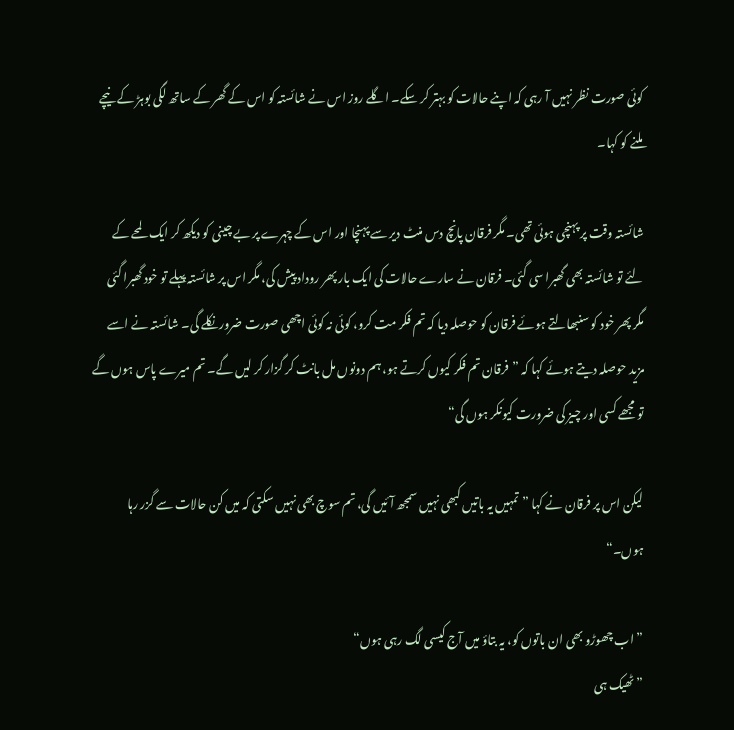کوئی صورت نظر نہیں آ رہی کہ اپنے حالات کو بہتر کر سکے۔ اگلے روز اس نے شائستہ کو اس کے گھر کے ساتھ لگی بوہڑ کے نیچے ملنے کو کہا۔

شائستہ وقت پر پہنچی ہوئی تھی۔ مگر فرقان پانچ دس منٹ دیر سے پہنچا اور اس کے چہرے پر بے چینی کو دیکھ کر ایک لمحے کے لئے تو شائستہ بھی گھبرا سی گئی۔ فرقان نے سارے حالات کی ایک بار پھر روداد پیش کی، مگر اس پر شائستہ پہلے تو خود گھبرا گئی مگر پھر خود کو سنبھالتے ہوئے فرقان کو حوصلہ دیا کہ تم فکر مت کرو، کوئی نہ کوئی اچھی صورت ضرور نکلے گی۔ شائستہ نے اسے مزید حوصلہ دیتے ہوئے کہا کہ ”فرقان تم فکر کیوں کرتے ہو، ہم دونوں مل بانٹ کر گزار کر لیں گے۔ تم میرے پاس ہوں گے تو مجھے کسی اور چیز کی ضرورت کیونکر ہوں گی“

لیکن اس پر فرقان نے کہا ”تمہیں یہ باتیں کبھی نہیں سمجھ آئیں گی، تم سوچ بھی نہیں سکتی کہ میں کن حالات سے گزر رہا ہوں۔“

” اب چھوڑو بھی ان باتوں کو، یہ بتاؤ میں آج کیسی لگ رہی ہوں“
” ٹھیک ہی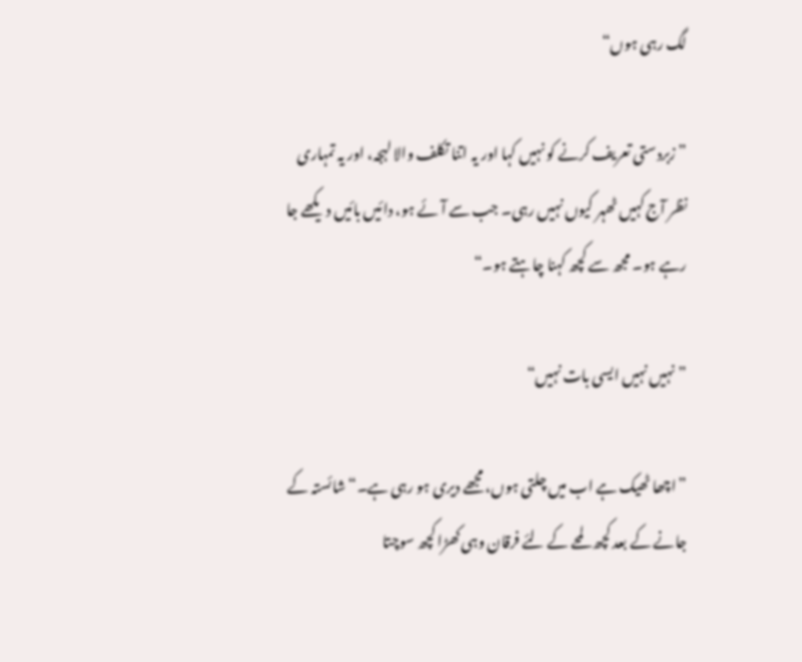لگ رہی ہوں“

” زبردستی تعریف کرنے کو نہیں کہا اور یہ اتنا تکلف والا لہجہ، اور یہ تمہاری نظر آج کہیں ٹھہر کیوں نہیں رہی۔ جب سے آئے ہو، دائیں بائیں دیکھے جا رہے ہو۔ مجھ سے کچھ کہنا چاہتے ہو۔“

” نہیں نہیں ایسی بات نہیں“

”اچھا ٹھیک ہے اب میں چلتی ہوں، مجھے دیری ہو رہی ہے۔“ شائستہ کے جانے کے بعد کچھ لمحے کے لئے فرقان وہی کھڑا کچھ سوچتا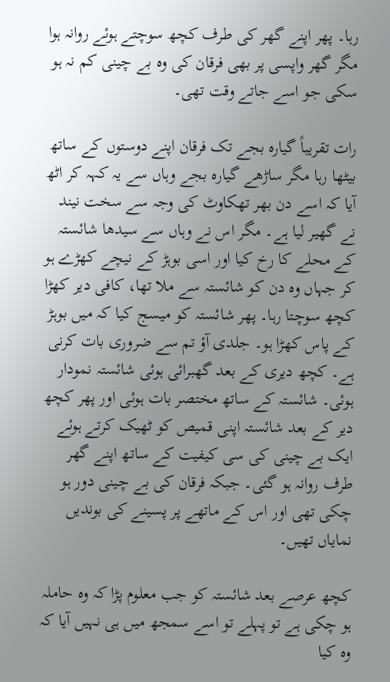رہا۔ پھر اپنے گھر کی طرف کچھ سوچتے ہوئے روانہ ہوا مگر گھر واپسی پر بھی فرقان کی وہ بے چینی کم نہ ہو سکی جو اسے جاتے وقت تھی۔

رات تقریباً گیارہ بجے تک فرقان اپنے دوستوں کے ساتھ بیٹھا رہا مگر ساڑھے گیارہ بجے وہاں سے یہ کہہ کر اٹھ آیا کہ اسے دن بھر تھکاوٹ کی وجہ سے سخت نیند نے گھیر لیا ہے۔ مگر اس نے وہاں سے سیدھا شائستہ کے محلے کا رخ کیا اور اسی بوہڑ کے نیچے کھڑے ہو کر جہاں وہ دن کو شائستہ سے ملا تھا، کافی دیر کھڑا کچھ سوچتا رہا۔ پھر شائستہ کو میسج کیا کہ میں بوہڑ کے پاس کھڑا ہو۔ جلدی آؤ تم سے ضروری بات کرنی ہے۔ کچھ دیری کے بعد گھبرائی ہوئی شائستہ نمودار ہوئی۔ شائستہ کے ساتھ مختصر بات ہوئی اور پھر کچھ دیر کے بعد شائستہ اپنی قمیص کو ٹھیک کرتے ہوئے ایک بے چینی کی سی کیفیت کے ساتھ اپنے گھر طرف روانہ ہو گئی۔ جبکہ فرقان کی بے چینی دور ہو چکی تھی اور اس کے ماتھے پر پسینے کی بوندیں نمایاں تھیں۔

کچھ عرصے بعد شائستہ کو جب معلوم پڑا کہ وہ حاملہ ہو چکی ہے تو پہلے تو اسے سمجھ میں ہی نہیں آیا کہ وہ کیا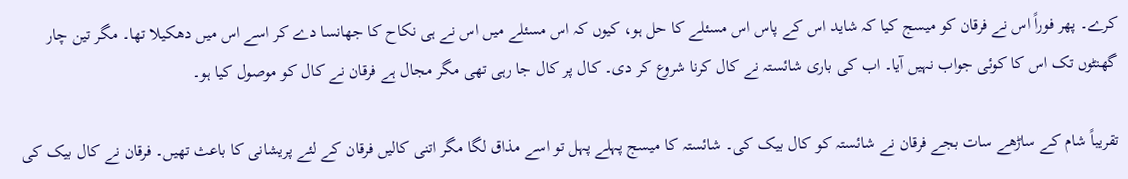کرے۔ پھر فوراً اس نے فرقان کو میسج کیا کہ شاید اس کے پاس اس مسئلے کا حل ہو، کیوں کہ اس مسئلے میں اس نے ہی نکاح کا جھانسا دے کر اسے اس میں دھکیلا تھا۔ مگر تین چار گھنٹوں تک اس کا کوئی جواب نہیں آیا۔ اب کی باری شائستہ نے کال کرنا شروع کر دی۔ کال پر کال جا رہی تھی مگر مجال ہے فرقان نے کال کو موصول کیا ہو۔

تقریباً شام کے ساڑھے سات بجے فرقان نے شائستہ کو کال بیک کی۔ شائستہ کا میسج پہلے پہل تو اسے مذاق لگا مگر اتنی کالیں فرقان کے لئے پریشانی کا باعث تھیں۔ فرقان نے کال بیک کی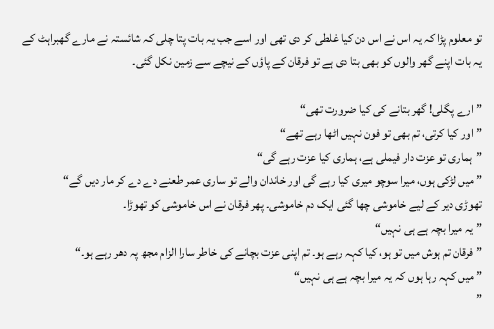تو معلوم پڑا کہ یہ اس نے اس دن کیا غلطی کر دی تھی اور اسے جب یہ بات پتا چلی کہ شائستہ نے مارے گھبراہٹ کے یہ بات اپنے گھر والوں کو بھی بتا دی ہے تو فرقان کے پاؤں کے نیچے سے زمین نکل گئی۔

” ارے پگلی! گھر بتانے کی کیا ضرورت تھی“
” اور کیا کرتی، تم بھی تو فون نہیں اٹھا رہے تھے“
”ہماری تو عزت دار فیملی ہے، ہماری کیا عزت رہے گی“
” میں لڑکی ہوں، میرا سوچو میری کیا رہے گی اور خاندان والے تو ساری عمر طعنے دے دے کر مار دیں گے“
تھوڑی دیر کے لیے خاموشی چھا گئی ایک دم خاموشی۔ پھر فرقان نے اس خاموشی کو تھوڑا۔
” یہ میرا بچہ ہے ہی نہیں“
” فرقان تم ہوش میں تو ہو، کیا کہہ رہے ہو۔ تم اپنی عزت بچانے کی خاطر سارا الزام مجھ پہ دھر رہے ہو۔“
” میں کہہ رہا ہوں کہ یہ میرا بچہ ہے ہی نہیں“
”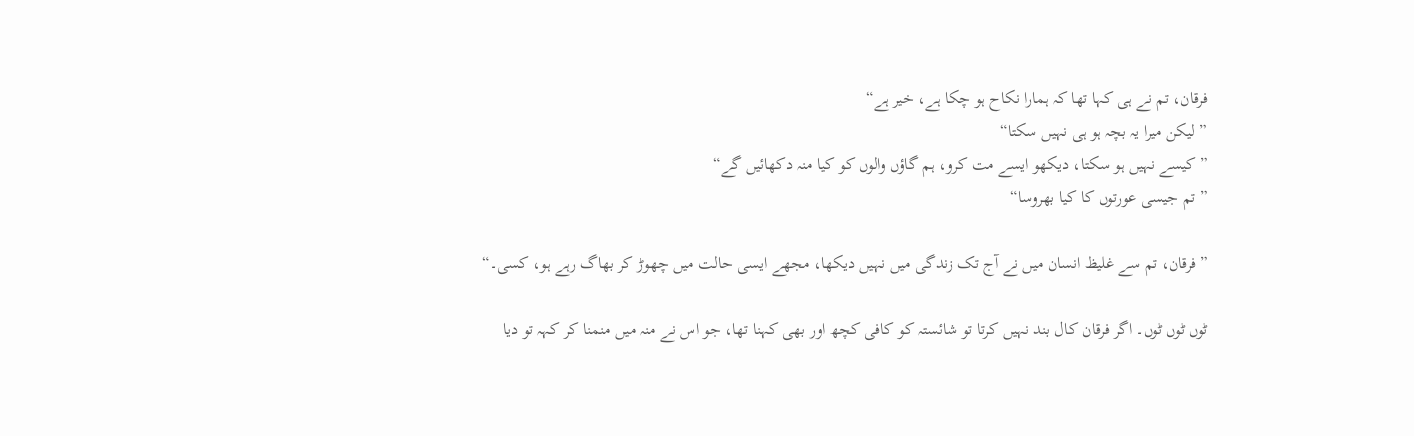فرقان، تم نے ہی کہا تھا کہ ہمارا نکاح ہو چکا ہے، خیر ہے“
” لیکن میرا یہ بچہ ہو ہی نہیں سکتا“
” کیسے نہیں ہو سکتا، دیکھو ایسے مت کرو، ہم گاؤں والوں کو کیا منہ دکھائیں گے“
” تم جیسی عورتوں کا کیا بھروسا“

” فرقان، تم سے غلیظ انسان میں نے آج تک زندگی میں نہیں دیکھا، مجھے ایسی حالت میں چھوڑ کر بھاگ رہے ہو، کسی۔“

ٹوں ٹوں ٹوں۔ اگر فرقان کال بند نہیں کرتا تو شائستہ کو کافی کچھ اور بھی کہنا تھا، جو اس نے منہ میں منمنا کر کہہ تو دیا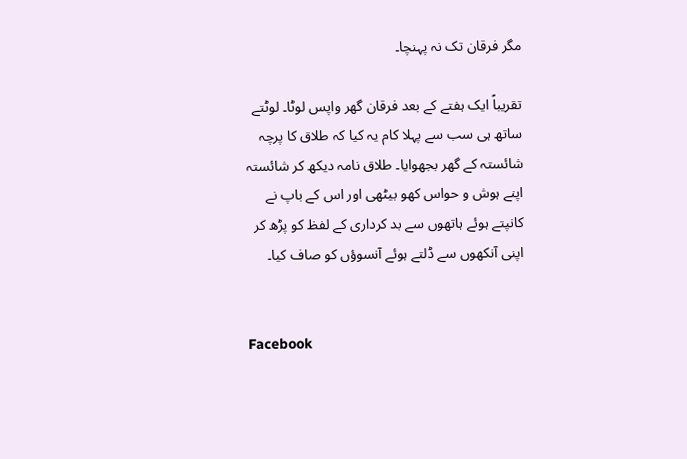مگر فرقان تک نہ پہنچا۔

تقریباً ایک ہفتے کے بعد فرقان گھر واپس لوٹا۔ لوٹتے ساتھ ہی سب سے پہلا کام یہ کیا کہ طلاق کا پرچہ شائستہ کے گھر بجھوایا۔ طلاق نامہ دیکھ کر شائستہ اپنے ہوش و حواس کھو بیٹھی اور اس کے باپ نے کانپتے ہوئے ہاتھوں سے بد کرداری کے لفظ کو پڑھ کر اپنی آنکھوں سے ڈلتے ہوئے آنسوؤں کو صاف کیا۔


Facebook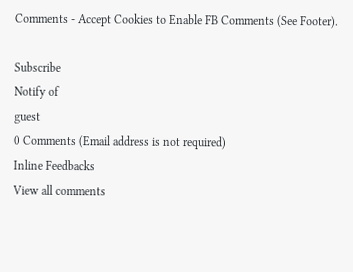Comments - Accept Cookies to Enable FB Comments (See Footer).

Subscribe
Notify of
guest
0 Comments (Email address is not required)
Inline Feedbacks
View all comments